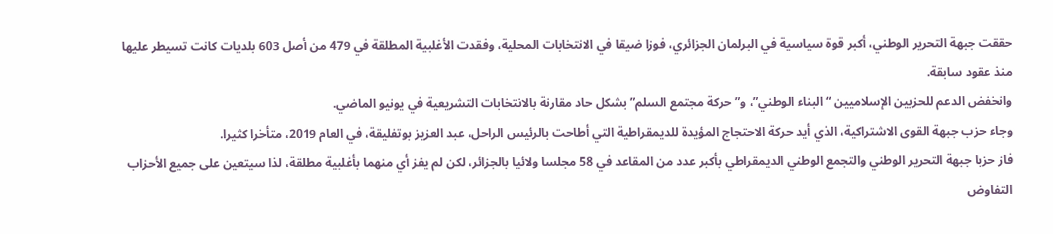حققت جبهة التحرير الوطني، أكبر قوة سياسية في البرلمان الجزائري، فوزا ضيقا في الانتخابات المحلية، وفقدت الأغلبية المطلقة في 479 من أصل 603 بلديات كانت تسيطر عليها منذ عقود سابقة.
وانخفض الدعم للحزبين الإسلاميين “البناء الوطني”، و”حركة مجتمع السلم” بشكل حاد مقارنة بالانتخابات التشريعية في يونيو الماضي.
وجاء حزب جبهة القوى الاشتراكية، الذي أيد حركة الاحتجاج المؤيدة للديمقراطية التي أطاحت بالرئيس الراحل، عبد العزيز بوتفليقة، في العام 2019، متأخرا كثيرا.
فاز حزبا جبهة التحرير الوطني والتجمع الوطني الديمقراطي بأكبر عدد من المقاعد في 58 مجلسا ولائيا بالجزائر، لكن لم يفز أي منهما بأغلبية مطلقة، لذا سيتعين على جميع الأحزاب التفاوض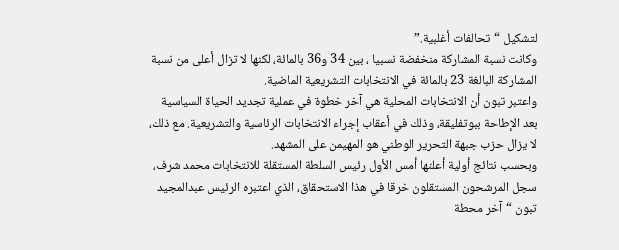لتشكيل “تحالفات أغلبية.”
وكانت نسبة المشاركة منخفضة نسبيا ، بين 34 و36 بالمائة، لكنها لا تزال أعلى من نسبة المشاركة البالغة 23 بالمائة في الانتخابات التشريعية الماضية.
واعتبر تبون أن الانتخابات المحلية هي آخر خطوة في عملية تجديد الحياة السياسية بعد الإطاحة ببوتفليقة، وذلك في أعقاب إجراء الانتخابات الرئاسية والتشريعية. مع ذلك، لا يزال حزب جبهة التحرير الوطني هو المهيمن على المشهد.
وبحسب نتائج أولية أعلنها أمس الأول رئيس السلطة المستقلة للانتخابات محمد شرف، سجل المرشحون المستقلون خرقا في هذا الاستحقاق، الذي اعتبره الرئيس عبدالمجيد تبون “آخر محطة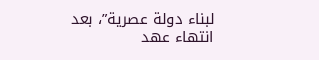لبناء دولة عصرية”، بعد انتهاء عهد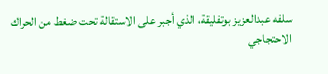سلفه عبدالعزيز بوتفليقة، الذي أجبر على الاستقالة تحت ضغط من الحراك الاحتجاجي